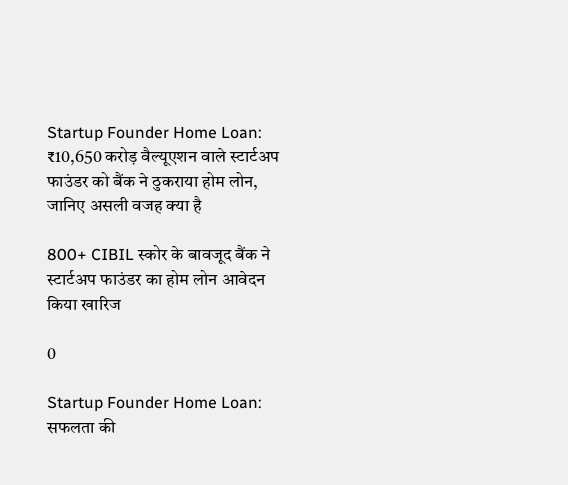Startup Founder Home Loan: ₹10,650 करोड़ वैल्यूएशन वाले स्टार्टअप फाउंडर को बैंक ने ठुकराया होम लोन, जानिए असली वजह क्या है

800+ CIBIL स्कोर के बावजूद बैंक ने स्टार्टअप फाउंडर का होम लोन आवेदन किया खारिज

0

Startup Founder Home Loan: सफलता की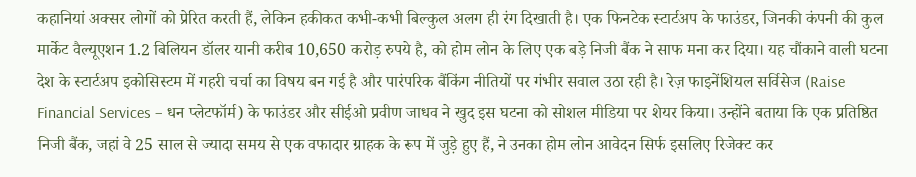कहानियां अक्सर लोगों को प्रेरित करती हैं, लेकिन हकीकत कभी-कभी बिल्कुल अलग ही रंग दिखाती है। एक फिनटेक स्टार्टअप के फाउंडर, जिनकी कंपनी की कुल मार्केट वैल्यूएशन 1.2 बिलियन डॉलर यानी करीब 10,650 करोड़ रुपये है, को होम लोन के लिए एक बड़े निजी बैंक ने साफ मना कर दिया। यह चौंकाने वाली घटना देश के स्टार्टअप इकोसिस्टम में गहरी चर्चा का विषय बन गई है और पारंपरिक बैंकिंग नीतियों पर गंभीर सवाल उठा रही है। रेज़ फाइनेंशियल सर्विसेज (Raise Financial Services – धन प्लेटफॉर्म) के फाउंडर और सीईओ प्रवीण जाधव ने खुद इस घटना को सोशल मीडिया पर शेयर किया। उन्होंने बताया कि एक प्रतिष्ठित निजी बैंक, जहां वे 25 साल से ज्यादा समय से एक वफादार ग्राहक के रूप में जुड़े हुए हैं, ने उनका होम लोन आवेदन सिर्फ इसलिए रिजेक्ट कर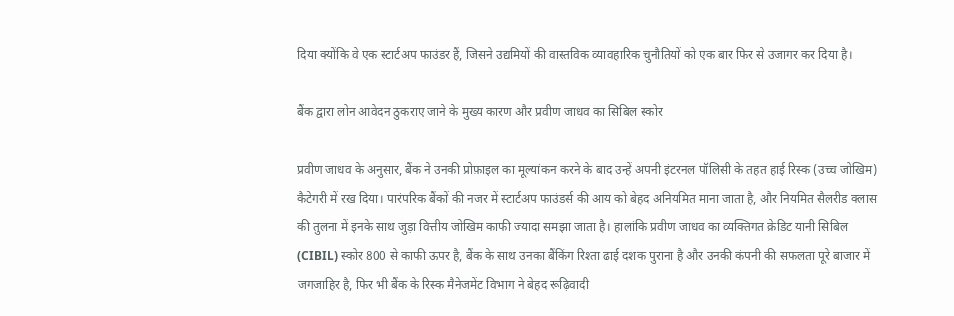दिया क्योंकि वे एक स्टार्टअप फाउंडर हैं, जिसने उद्यमियों की वास्तविक व्यावहारिक चुनौतियों को एक बार फिर से उजागर कर दिया है।

बैंक द्वारा लोन आवेदन ठुकराए जाने के मुख्य कारण और प्रवीण जाधव का सिबिल स्कोर

प्रवीण जाधव के अनुसार, बैंक ने उनकी प्रोफ़ाइल का मूल्यांकन करने के बाद उन्हें अपनी इंटरनल पॉलिसी के तहत हाई रिस्क (उच्च जोखिम) कैटेगरी में रख दिया। पारंपरिक बैंकों की नजर में स्टार्टअप फाउंडर्स की आय को बेहद अनियमित माना जाता है, और नियमित सैलरीड क्लास की तुलना में इनके साथ जुड़ा वित्तीय जोखिम काफी ज्यादा समझा जाता है। हालांकि प्रवीण जाधव का व्यक्तिगत क्रेडिट यानी सिबिल (CIBIL) स्कोर 800 से काफी ऊपर है, बैंक के साथ उनका बैंकिंग रिश्ता ढाई दशक पुराना है और उनकी कंपनी की सफलता पूरे बाजार में जगजाहिर है, फिर भी बैंक के रिस्क मैनेजमेंट विभाग ने बेहद रूढ़िवादी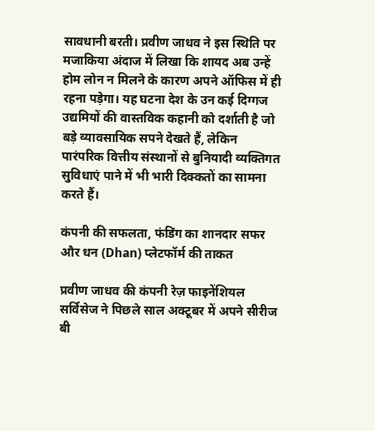सावधानी बरती। प्रवीण जाधव ने इस स्थिति पर मजाकिया अंदाज में लिखा कि शायद अब उन्हें होम लोन न मिलने के कारण अपने ऑफिस में ही रहना पड़ेगा। यह घटना देश के उन कई दिग्गज उद्यमियों की वास्तविक कहानी को दर्शाती है जो बड़े व्यावसायिक सपने देखते हैं, लेकिन पारंपरिक वित्तीय संस्थानों से बुनियादी व्यक्तिगत सुविधाएं पाने में भी भारी दिक्कतों का सामना करते हैं।

कंपनी की सफलता, फंडिंग का शानदार सफर और धन (Dhan) प्लेटफॉर्म की ताकत

प्रवीण जाधव की कंपनी रेज़ फाइनेंशियल सर्विसेज ने पिछले साल अक्टूबर में अपने सीरीज बी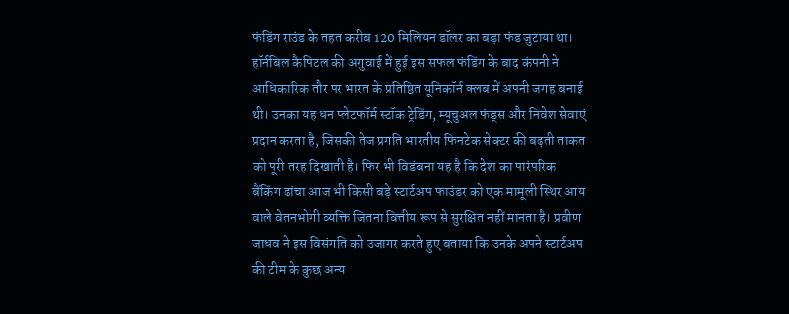फंडिंग राउंड के तहत करीब 120 मिलियन डॉलर का बड़ा फंड जुटाया था। हॉर्नबिल कैपिटल की अगुवाई में हुई इस सफल फंडिंग के बाद कंपनी ने आधिकारिक तौर पर भारत के प्रतिष्ठित यूनिकॉर्न क्लब में अपनी जगह बनाई थी। उनका यह धन प्लेटफॉर्म स्टॉक ट्रेडिंग, म्यूचुअल फंड्स और निवेश सेवाएं प्रदान करता है, जिसकी तेज प्रगति भारतीय फिनटेक सेक्टर की बढ़ती ताकत को पूरी तरह दिखाती है। फिर भी विडंबना यह है कि देश का पारंपरिक बैंकिंग ढांचा आज भी किसी बड़े स्टार्टअप फाउंडर को एक मामूली स्थिर आय वाले वेतनभोगी व्यक्ति जितना वित्तीय रूप से सुरक्षित नहीं मानता है। प्रवीण जाधव ने इस विसंगति को उजागर करते हुए बताया कि उनके अपने स्टार्टअप की टीम के कुछ अन्य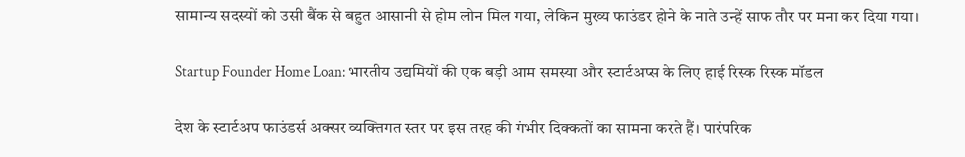सामान्य सदस्यों को उसी बैंक से बहुत आसानी से होम लोन मिल गया, लेकिन मुख्य फाउंडर होने के नाते उन्हें साफ तौर पर मना कर दिया गया।

Startup Founder Home Loan: भारतीय उद्यमियों की एक बड़ी आम समस्या और स्टार्टअप्स के लिए हाई रिस्क रिस्क मॉडल

देश के स्टार्टअप फाउंडर्स अक्सर व्यक्तिगत स्तर पर इस तरह की गंभीर दिक्कतों का सामना करते हैं। पारंपरिक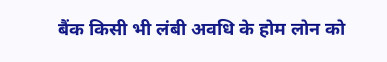बैंक किसी भी लंबी अवधि के होम लोन को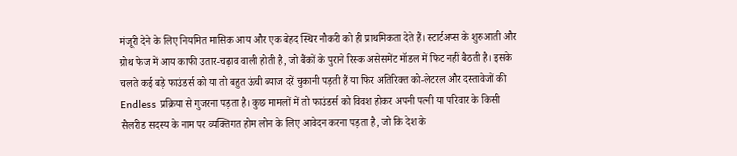मंजूरी देने के लिए नियमित मासिक आय और एक बेहद स्थिर नौकरी को ही प्राथमिकता देते हैं। स्टार्टअप्स के शुरुआती और ग्रोथ फेज में आय काफी उतार-चढ़ाव वाली होती है, जो बैंकों के पुराने रिस्क असेसमेंट मॉडल में फिट नहीं बैठती है। इसके चलते कई बड़े फाउंडर्स को या तो बहुत ऊंची ब्याज दरें चुकानी पड़ती हैं या फिर अतिरिक्त को-लेटरल और दस्तावेजों की Endless प्रक्रिया से गुजरना पड़ता है। कुछ मामलों में तो फाउंडर्स को विवश होकर अपनी पत्नी या परिवार के किसी सैलरीड सदस्य के नाम पर व्यक्तिगत होम लोन के लिए आवेदन करना पड़ता है, जो कि देश के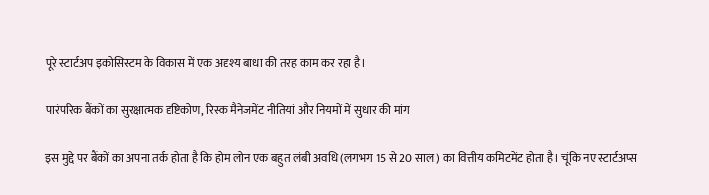पूरे स्टार्टअप इकोसिस्टम के विकास में एक अदृश्य बाधा की तरह काम कर रहा है।

पारंपरिक बैंकों का सुरक्षात्मक दृष्टिकोण, रिस्क मैनेजमेंट नीतियां और नियमों में सुधार की मांग

इस मुद्दे पर बैंकों का अपना तर्क होता है कि होम लोन एक बहुत लंबी अवधि (लगभग 15 से 20 साल) का वित्तीय कमिटमेंट होता है। चूंकि नए स्टार्टअप्स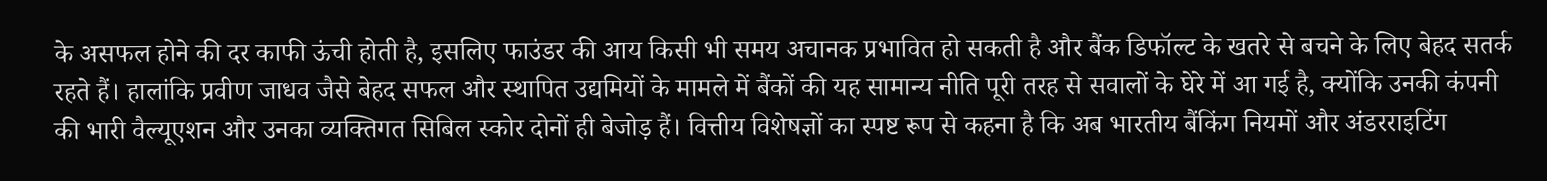के असफल होने की दर काफी ऊंची होती है, इसलिए फाउंडर की आय किसी भी समय अचानक प्रभावित हो सकती है और बैंक डिफॉल्ट के खतरे से बचने के लिए बेहद सतर्क रहते हैं। हालांकि प्रवीण जाधव जैसे बेहद सफल और स्थापित उद्यमियों के मामले में बैंकों की यह सामान्य नीति पूरी तरह से सवालों के घेरे में आ गई है, क्योंकि उनकी कंपनी की भारी वैल्यूएशन और उनका व्यक्तिगत सिबिल स्कोर दोनों ही बेजोड़ हैं। वित्तीय विशेषज्ञों का स्पष्ट रूप से कहना है कि अब भारतीय बैंकिंग नियमों और अंडरराइटिंग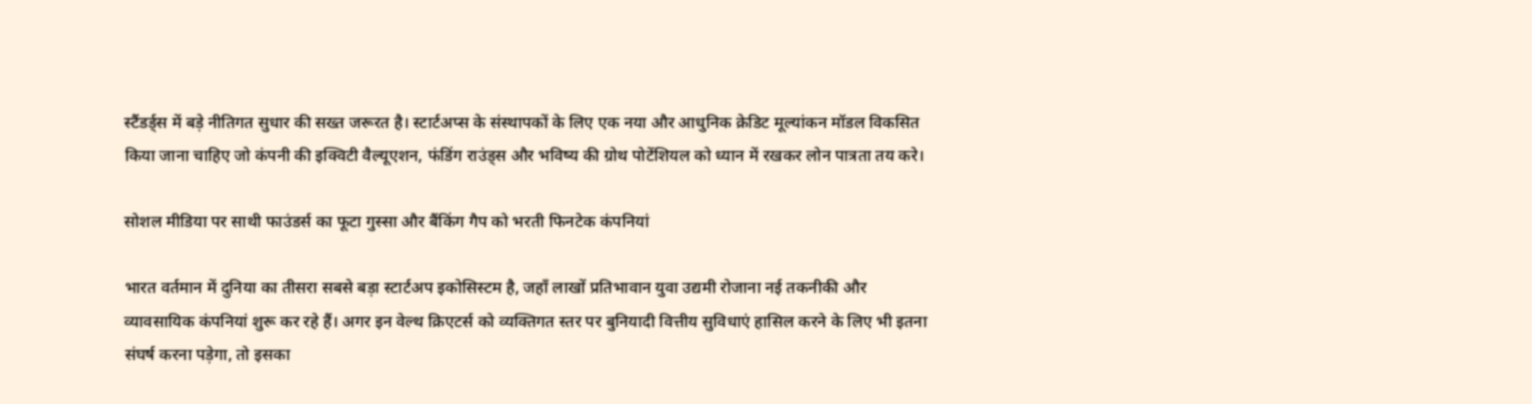स्टैंडर्ड्स में बड़े नीतिगत सुधार की सख्त जरूरत है। स्टार्टअप्स के संस्थापकों के लिए एक नया और आधुनिक क्रेडिट मूल्यांकन मॉडल विकसित किया जाना चाहिए जो कंपनी की इक्विटी वैल्यूएशन, फंडिंग राउंड्स और भविष्य की ग्रोथ पोटेंशियल को ध्यान में रखकर लोन पात्रता तय करे।

सोशल मीडिया पर साथी फाउंडर्स का फूटा गुस्सा और बैंकिंग गैप को भरती फिनटेक कंपनियां

भारत वर्तमान में दुनिया का तीसरा सबसे बड़ा स्टार्टअप इकोसिस्टम है, जहाँ लाखों प्रतिभावान युवा उद्यमी रोजाना नई तकनीकी और व्यावसायिक कंपनियां शुरू कर रहे हैं। अगर इन वेल्थ क्रिएटर्स को व्यक्तिगत स्तर पर बुनियादी वित्तीय सुविधाएं हासिल करने के लिए भी इतना संघर्ष करना पड़ेगा, तो इसका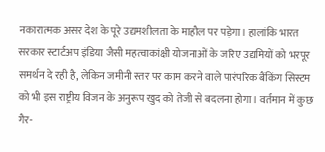नकारात्मक असर देश के पूरे उद्यमशीलता के माहौल पर पड़ेगा। हालांकि भारत सरकार स्टार्टअप इंडिया जैसी महत्वाकांक्षी योजनाओं के जरिए उद्यमियों को भरपूर समर्थन दे रही है, लेकिन जमीनी स्तर पर काम करने वाले पारंपरिक बैंकिंग सिस्टम को भी इस राष्ट्रीय विजन के अनुरूप खुद को तेजी से बदलना होगा। वर्तमान में कुछ गैर-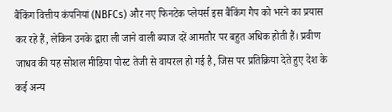बैंकिंग वित्तीय कंपनियां (NBFCs) और नए फिनटेक प्लेयर्स इस बैंकिंग गैप को भरने का प्रयास कर रहे हैं, लेकिन उनके द्वारा ली जाने वाली ब्याज दरें आमतौर पर बहुत अधिक होती हैं। प्रवीण जाधव की यह सोशल मीडिया पोस्ट तेजी से वायरल हो गई है, जिस पर प्रतिक्रिया देते हुए देश के कई अन्य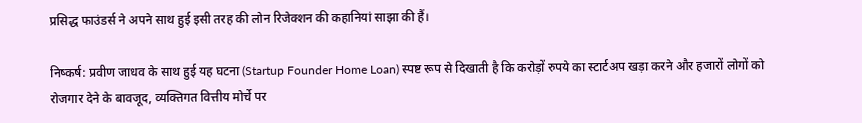प्रसिद्ध फाउंडर्स ने अपने साथ हुई इसी तरह की लोन रिजेक्शन की कहानियां साझा की हैं।

निष्कर्ष: प्रवीण जाधव के साथ हुई यह घटना (Startup Founder Home Loan) स्पष्ट रूप से दिखाती है कि करोड़ों रुपये का स्टार्टअप खड़ा करने और हजारों लोगों को रोजगार देने के बावजूद, व्यक्तिगत वित्तीय मोर्चे पर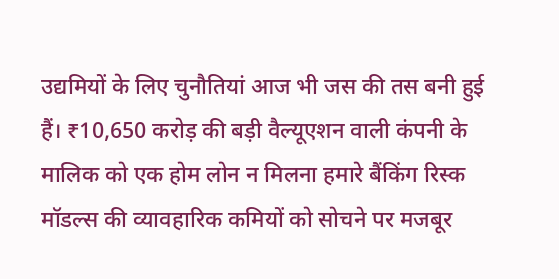उद्यमियों के लिए चुनौतियां आज भी जस की तस बनी हुई हैं। ₹10,650 करोड़ की बड़ी वैल्यूएशन वाली कंपनी के मालिक को एक होम लोन न मिलना हमारे बैंकिंग रिस्क मॉडल्स की व्यावहारिक कमियों को सोचने पर मजबूर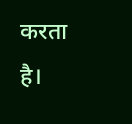करता है।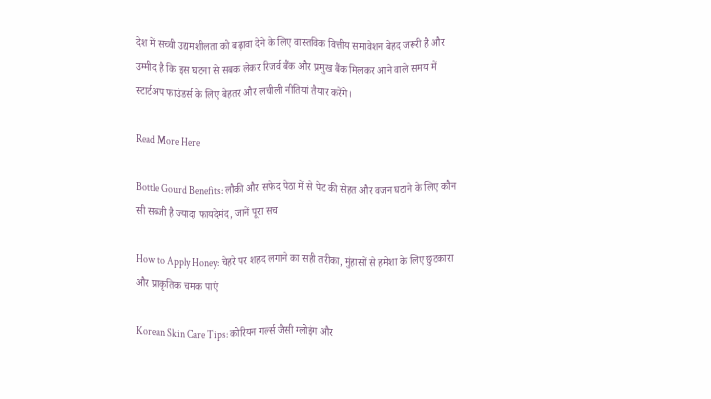देश में सच्ची उद्यमशीलता को बढ़ावा देने के लिए वास्तविक वित्तीय समावेशन बेहद जरूरी है और उम्मीद है कि इस घटना से सबक लेकर रिजर्व बैंक और प्रमुख बैंक मिलकर आने वाले समय में स्टार्टअप फाउंडर्स के लिए बेहतर और लचीली नीतियां तैयार करेंगे।

Read More Here

Bottle Gourd Benefits: लौकी और सफेद पेठा में से पेट की सेहत और वजन घटाने के लिए कौन सी सब्जी है ज्यादा फायदेमंद, जानें पूरा सच

How to Apply Honey: चेहरे पर शहद लगाने का सही तरीका, मुंहासों से हमेशा के लिए छुटकारा और प्राकृतिक चमक पाएं

Korean Skin Care Tips: कोरियन गर्ल्स जैसी ग्लोइंग और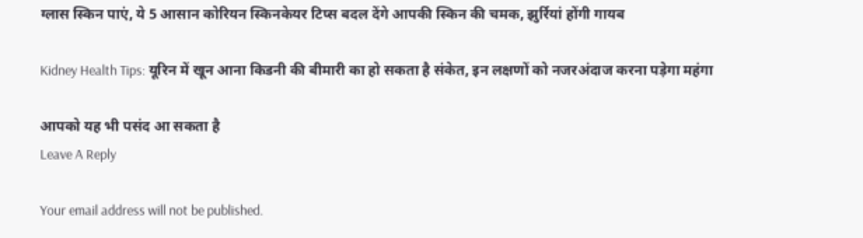ग्लास स्किन पाएं, ये 5 आसान कोरियन स्किनकेयर टिप्स बदल देंगे आपकी स्किन की चमक, झुर्रियां होंगी गायब

Kidney Health Tips: यूरिन में खून आना किडनी की बीमारी का हो सकता है संकेत, इन लक्षणों को नजरअंदाज करना पड़ेगा महंगा

आपको यह भी पसंद आ सकता है
Leave A Reply

Your email address will not be published.